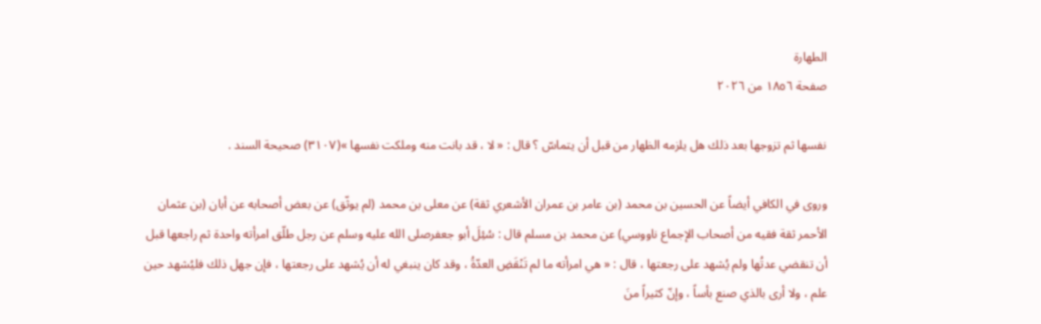الطهارة
صفحة ١٨٥٦ من ٢٠٢٦

نفسها ثم تزوجها بعد ذلك هل يلزمه الظهار من قبل أن يتماسّ ؟ قال : « لا ، قد بانت منه وملكت نفسها »(٣١٠٧) صحيحة السند .

وروى في الكافي أيضاً عن الحسين بن محمد (بن عامر بن عمران الأشعري ثقة) عن معلى بن محمد (لم يوثّق) عن بعض أصحابه عن أبان (بن عثمان الأحمر ثقة فقيه من أصحاب الإجماع ناووسي) عن محمد بن مسلم قال : سُئِلَ أبو جعفرصلى الله عليه وسلم عن رجل طلّق امرأته واحدة ثم راجعها قبل أن تنقضي عدتُها ولم يُشهد على رجعتها ، قال : « هي امرأته ما لم تَنْقَضِ العدّةُ ، وقد كان ينبغي له أن يُشهد على رجعتها ، فإن جهل ذلك فليُشهد حين علم ، ولا أرى بالذي صنع بأساً ، وإنّ كثيراً منَ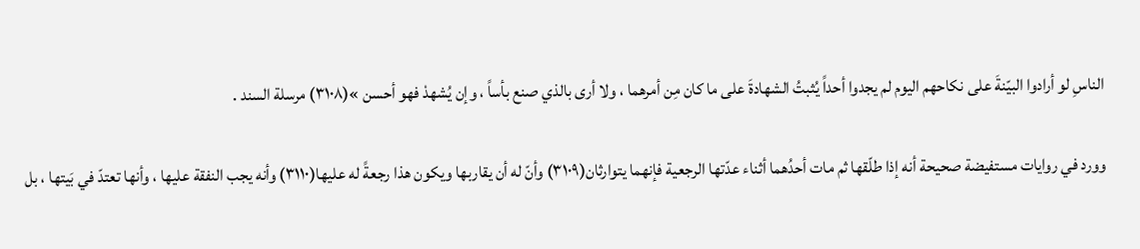الناسِ لو أرادوا البيّنةَ على نكاحهم اليوم لم يجدوا أحداً يُثبتُ الشهادةَ على ما كان مِن أمرهما ، ولا أرى بالذي صنع بأساً ، وإن يُشهدْ فهو أحسن »(٣١٠٨) مرسلة السند .

وورد في روايات مستفيضة صحيحة أنه إذا طلّقها ثم مات أحدُهما أثناء عدّتها الرجعية فإنهما يتوارثان(٣١٠٩) وأنّ له أن يقاربها ويكون هذا رجعةً له عليها(٣١١٠) وأنه يجب النفقة عليها ، وأنها تعتدّ في بَيتها ، بل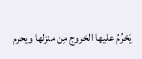يَحْرُمُ عليها الخروج مِن منزلها ويحرم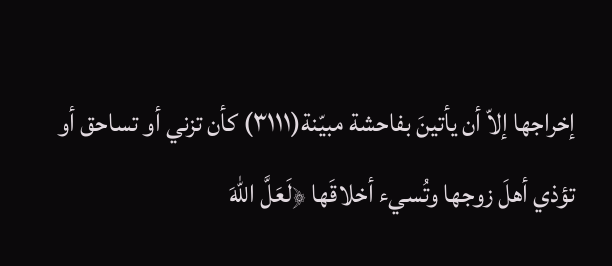إخراجها إلاّ أن يأتينَ بفاحشة مبيّنة(٣١١١) كأن تزني أو تساحق أو تؤذي أهلَ زوجها وتُسيء أخلاقَها ﴿لَعَلَّ اللهَ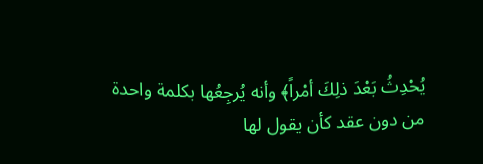يُحْدِثُ بَعْدَ ذلِكَ أمْراً﴾ وأنه يُرجِعُها بكلمة واحدة من دون عقد كأن يقول لها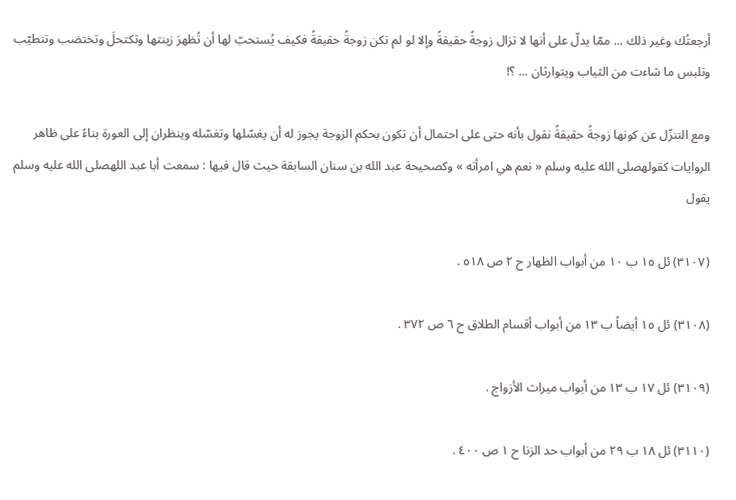أرجعتُك وغير ذلك ... ممّا يدلّ على أنها لا تزال زوجةً حقيقةً وإلا لو لم تكن زوجةً حقيقةً فكيف يُستحبّ لها أن تُظهرَ زينتها وتكتحلَ وتختضب وتتطيّب وتلبس ما شاءت من الثياب ويتوارثان ... ؟!

ومع التنزّل عن كونها زوجةً حقيقةً نقول بأنه حتى على احتمال أن تكون بحكم الزوجة يجوز له أن يغسّلها وتغسّله وينظران إلى العورة بناءً على ظاهر الروايات كقولهصلى الله عليه وسلم « نعم هي امرأته » وكصحيحة عبد الله بن سنان السابقة حيث قال فيها : سمعت أبا عبد اللهصلى الله عليه وسلم يقول

(٣١٠٧) ئل ١٥ ب ١٠ من أبواب الظهار ح ٢ ص ٥١٨ .

(٣١٠٨) ئل ١٥ أيضاً ب ١٣ من أبواب أقسام الطلاق ح ٦ ص ٣٧٢ .

(٣١٠٩) ئل ١٧ ب ١٣ من أبواب ميراث الأزواج .

(٣١١٠) ئل ١٨ ب ٢٩ من أبواب حد الزنا ح ١ ص ٤٠٠ .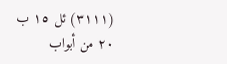(٣١١١) ئل ١٥ ب ٢٠ من أبواب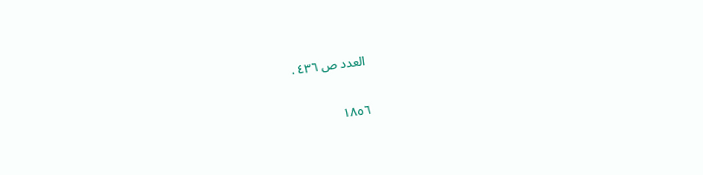العدد ص ٤٣٦ .

١٨٥٦